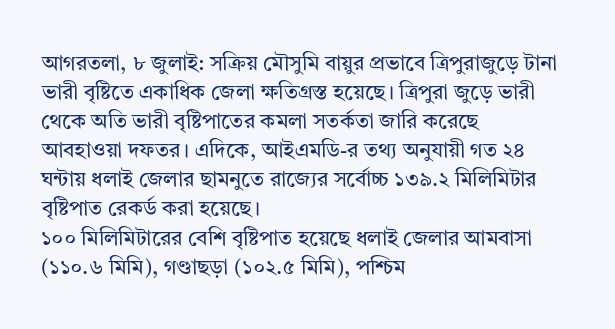আগরতলা, ৮ জুলাই: সক্রিয় মৌসুমি বায়ুর প্রভাবে ত্রিপুরাজুড়ে টানা ভারী বৃষ্টিতে একাধিক জেলা ক্ষতিগ্রস্ত হয়েছে। ত্রিপুরা জুড়ে ভারী থেকে অতি ভারী বৃষ্টিপাতের কমলা সতর্কতা জারি করেছে আবহাওয়া দফতর। এদিকে, আইএমডি-র তথ্য অনুযায়ী গত ২৪ ঘন্টায় ধলাই জেলার ছামনুতে রাজ্যের সর্বোচ্চ ১৩৯.২ মিলিমিটার বৃষ্টিপাত রেকর্ড করা হয়েছে।
১০০ মিলিমিটারের বেশি বৃষ্টিপাত হয়েছে ধলাই জেলার আমবাসা (১১০.৬ মিমি), গণ্ডাছড়া (১০২.৫ মিমি), পশ্চিম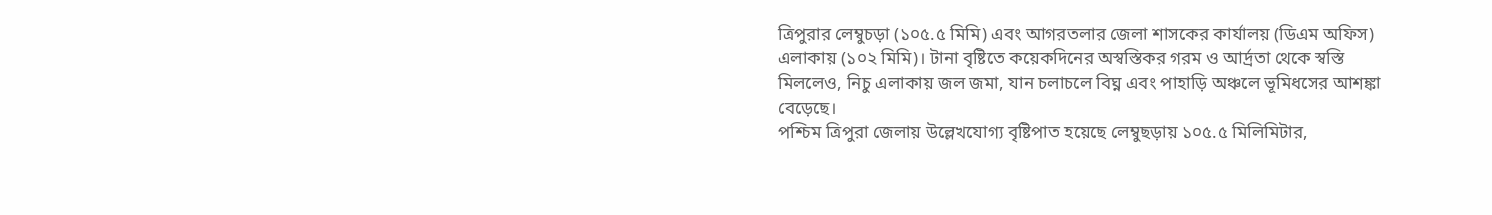ত্রিপুরার লেম্বুচড়া (১০৫.৫ মিমি) এবং আগরতলার জেলা শাসকের কার্যালয় (ডিএম অফিস) এলাকায় (১০২ মিমি)। টানা বৃষ্টিতে কয়েকদিনের অস্বস্তিকর গরম ও আর্দ্রতা থেকে স্বস্তি মিললেও, নিচু এলাকায় জল জমা, যান চলাচলে বিঘ্ন এবং পাহাড়ি অঞ্চলে ভূমিধসের আশঙ্কা বেড়েছে।
পশ্চিম ত্রিপুরা জেলায় উল্লেখযোগ্য বৃষ্টিপাত হয়েছে লেম্বুছড়ায় ১০৫.৫ মিলিমিটার,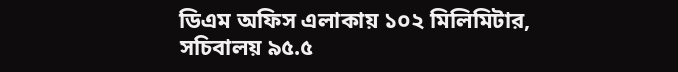ডিএম অফিস এলাকায় ১০২ মিলিমিটার, সচিবালয় ৯৫.৫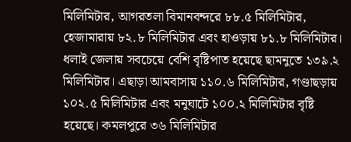মিলিমিটার, আগরতলা বিমানবন্দরে ৮৮.৫ মিলিমিটার, হেজামারায় ৮২.৮ মিলিমিটার এবং হাওড়ায় ৮১.৮ মিলিমিটার।
ধলাই জেলায় সবচেয়ে বেশি বৃষ্টিপাত হয়েছে ছামনুতে ১৩৯.২ মিলিমিটার। এছাড়া আমবাসায় ১১০.৬ মিলিমিটার, গণ্ডাছড়ায় ১০২.৫ মিলিমিটার এবং মনুঘাটে ১০০.২ মিলিমিটার বৃষ্টি হয়েছে। কমলপুরে ৩৬ মিলিমিটার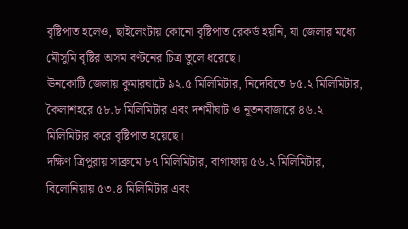বৃষ্টিপাত হলেও, ছাইলেংটায় কোনো বৃষ্টিপাত রেকর্ড হয়নি, যা জেলার মধ্যে মৌসুমি বৃষ্টির অসম বণ্টনের চিত্র তুলে ধরেছে।
ঊনকোটি জেলায় কুমারঘাটে ৯২.৫ মিলিমিটার, নিদেবিতে ৮৫.২ মিলিমিটার, কৈলাশহরে ৫৮.৮ মিলিমিটার এবং দশমীঘাট ও নূতনবাজারে ৪৬.২ মিলিমিটার করে বৃষ্টিপাত হয়েছে।
দক্ষিণ ত্রিপুরায় সাব্রুমে ৮৭ মিলিমিটার, বাগাফায় ৫৬.২ মিলিমিটার, বিলোনিয়ায় ৫৩.৪ মিলিমিটার এবং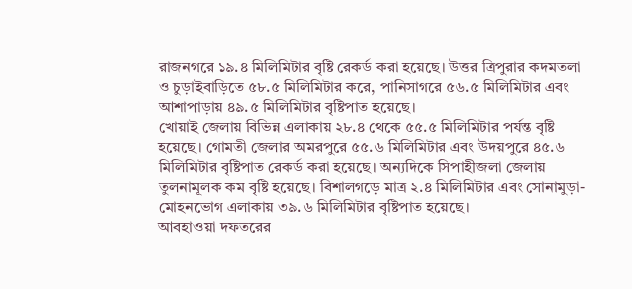রাজনগরে ১৯.৪ মিলিমিটার বৃষ্টি রেকর্ড করা হয়েছে। উত্তর ত্রিপুরার কদমতলা ও চুড়াইবাড়িতে ৫৮.৫ মিলিমিটার করে, পানিসাগরে ৫৬.৫ মিলিমিটার এবং আশাপাড়ায় ৪৯.৫ মিলিমিটার বৃষ্টিপাত হয়েছে।
খোয়াই জেলায় বিভিন্ন এলাকায় ২৮.৪ থেকে ৫৫.৫ মিলিমিটার পর্যন্ত বৃষ্টি হয়েছে। গোমতী জেলার অমরপুরে ৫৫.৬ মিলিমিটার এবং উদয়পুরে ৪৫.৬ মিলিমিটার বৃষ্টিপাত রেকর্ড করা হয়েছে। অন্যদিকে সিপাহীজলা জেলায় তুলনামূলক কম বৃষ্টি হয়েছে। বিশালগড়ে মাত্র ২.৪ মিলিমিটার এবং সোনামুড়া-মোহনভোগ এলাকায় ৩৯.৬ মিলিমিটার বৃষ্টিপাত হয়েছে।
আবহাওয়া দফতরের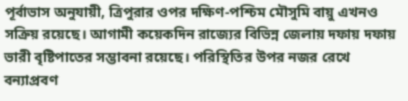পূর্বাভাস অনুযায়ী, ত্রিপুরার ওপর দক্ষিণ-পশ্চিম মৌসুমি বায়ু এখনও সক্রিয় রয়েছে। আগামী কয়েকদিন রাজ্যের বিভিন্ন জেলায় দফায় দফায় ভারী বৃষ্টিপাতের সম্ভাবনা রয়েছে। পরিস্থিতির উপর নজর রেখে বন্যাপ্রবণ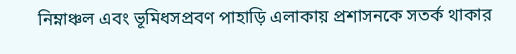নিম্নাঞ্চল এবং ভূমিধসপ্রবণ পাহাড়ি এলাকায় প্রশাসনকে সতর্ক থাকার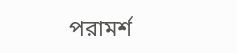পরামর্শ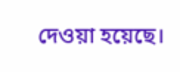দেওয়া হয়েছে।